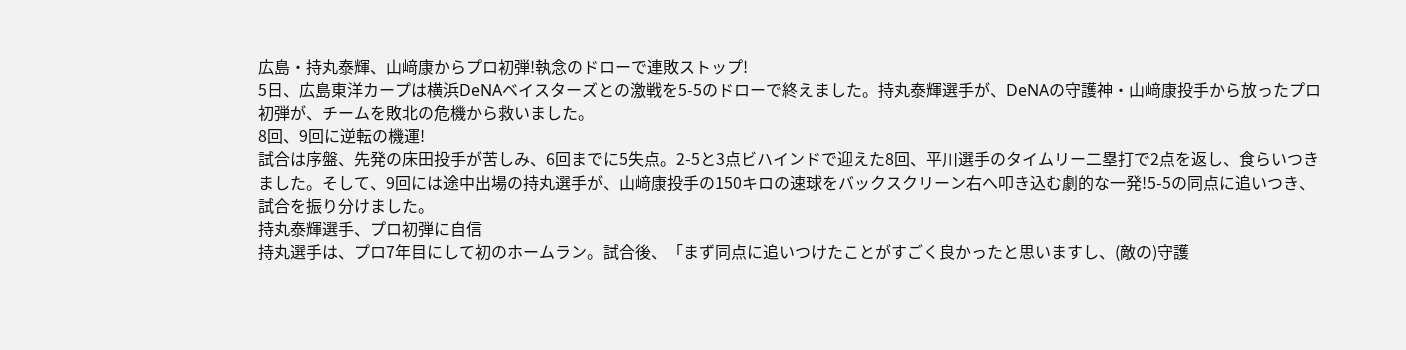広島・持丸泰輝、山﨑康からプロ初弾!執念のドローで連敗ストップ!
5日、広島東洋カープは横浜DeNAベイスターズとの激戦を5-5のドローで終えました。持丸泰輝選手が、DeNAの守護神・山﨑康投手から放ったプロ初弾が、チームを敗北の危機から救いました。
8回、9回に逆転の機運!
試合は序盤、先発の床田投手が苦しみ、6回までに5失点。2-5と3点ビハインドで迎えた8回、平川選手のタイムリー二塁打で2点を返し、食らいつきました。そして、9回には途中出場の持丸選手が、山﨑康投手の150キロの速球をバックスクリーン右へ叩き込む劇的な一発!5-5の同点に追いつき、試合を振り分けました。
持丸泰輝選手、プロ初弾に自信
持丸選手は、プロ7年目にして初のホームラン。試合後、「まず同点に追いつけたことがすごく良かったと思いますし、(敵の)守護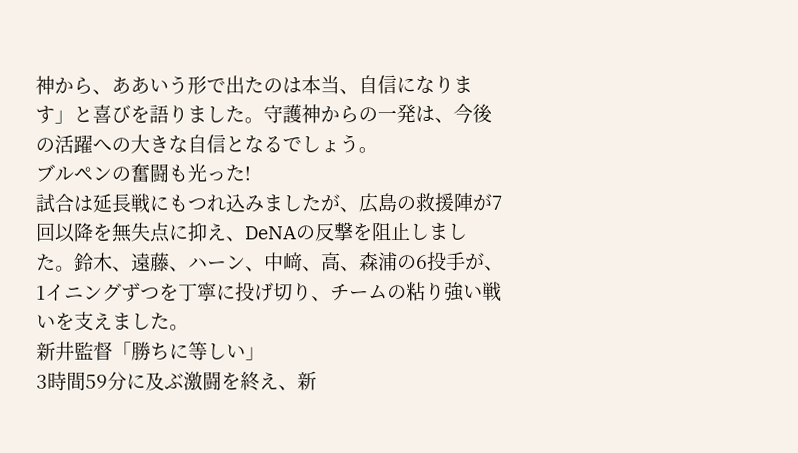神から、ああいう形で出たのは本当、自信になります」と喜びを語りました。守護神からの一発は、今後の活躍への大きな自信となるでしょう。
ブルペンの奮闘も光った!
試合は延長戦にもつれ込みましたが、広島の救援陣が7回以降を無失点に抑え、DeNAの反撃を阻止しました。鈴木、遠藤、ハーン、中﨑、高、森浦の6投手が、1イニングずつを丁寧に投げ切り、チームの粘り強い戦いを支えました。
新井監督「勝ちに等しい」
3時間59分に及ぶ激闘を終え、新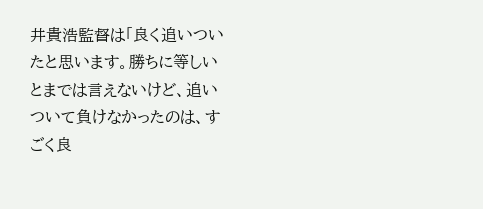井貴浩監督は「良く追いついたと思います。勝ちに等しいとまでは言えないけど、追いついて負けなかったのは、すごく良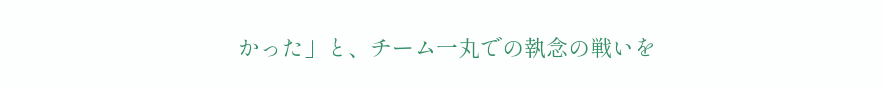かった」と、チーム一丸での執念の戦いを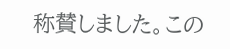称賛しました。この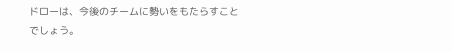ドローは、今後のチームに勢いをもたらすことでしょう。